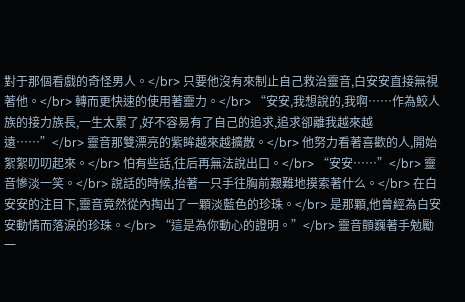對于那個看戲的奇怪男人。</br> 只要他沒有來制止自己救治靈音,白安安直接無視著他。</br> 轉而更快速的使用著靈力。</br> “安安,我想說的,我啊……作為鮫人族的接力族長,一生太累了,好不容易有了自己的追求,追求卻離我越來越遠……”</br> 靈音那雙漂亮的紫眸越來越擴散。</br> 他努力看著喜歡的人,開始絮絮叨叨起來。</br> 怕有些話,往后再無法說出口。</br> “安安……”</br> 靈音慘淡一笑。</br> 說話的時候,抬著一只手往胸前艱難地摸索著什么。</br> 在白安安的注目下,靈音竟然從內掏出了一顆淡藍色的珍珠。</br> 是那顆,他曾經為白安安動情而落淚的珍珠。</br> “這是為你動心的證明。”</br> 靈音顫巍著手勉勵一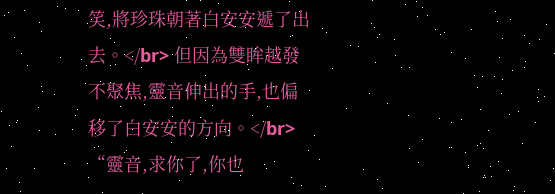笑,將珍珠朝著白安安遞了出去。</br> 但因為雙眸越發不聚焦,靈音伸出的手,也偏移了白安安的方向。</br> “靈音,求你了,你也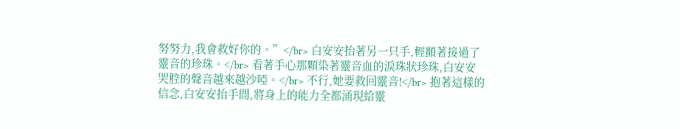努努力,我會救好你的。”</br> 白安安抬著另一只手,輕顫著接過了靈音的珍珠。</br> 看著手心那顆染著靈音血的淚珠狀珍珠,白安安哭腔的聲音越來越沙啞。</br> 不行,她要救回靈音!</br> 抱著這樣的信念,白安安抬手間,將身上的能力全都涌現給靈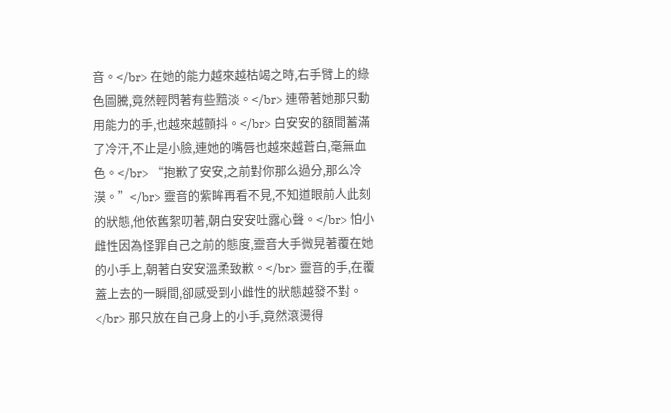音。</br> 在她的能力越來越枯竭之時,右手臂上的綠色圖騰,竟然輕閃著有些黯淡。</br> 連帶著她那只動用能力的手,也越來越顫抖。</br> 白安安的額間蓄滿了冷汗,不止是小臉,連她的嘴唇也越來越蒼白,毫無血色。</br> “抱歉了安安,之前對你那么過分,那么冷漠。”</br> 靈音的紫眸再看不見,不知道眼前人此刻的狀態,他依舊絮叨著,朝白安安吐露心聲。</br> 怕小雌性因為怪罪自己之前的態度,靈音大手微晃著覆在她的小手上,朝著白安安溫柔致歉。</br> 靈音的手,在覆蓋上去的一瞬間,卻感受到小雌性的狀態越發不對。</br> 那只放在自己身上的小手,竟然滾燙得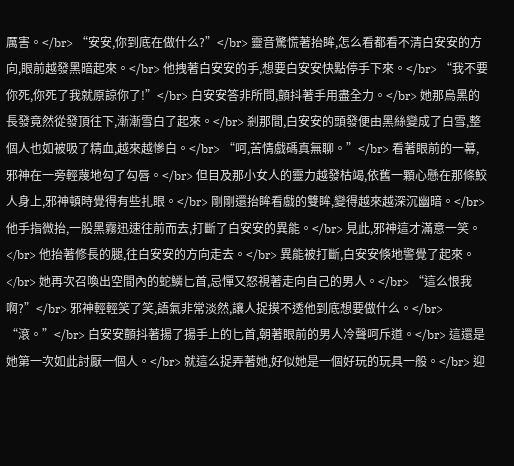厲害。</br> “安安,你到底在做什么?”</br> 靈音驚慌著抬眸,怎么看都看不清白安安的方向,眼前越發黑暗起來。</br> 他拽著白安安的手,想要白安安快點停手下來。</br> “我不要你死,你死了我就原諒你了!”</br> 白安安答非所問,顫抖著手用盡全力。</br> 她那烏黑的長發竟然從發頂往下,漸漸雪白了起來。</br> 剎那間,白安安的頭發便由黑絲變成了白雪,整個人也如被吸了精血,越來越慘白。</br> “呵,苦情戲碼真無聊。”</br> 看著眼前的一幕,邪神在一旁輕蔑地勾了勾唇。</br> 但目及那小女人的靈力越發枯竭,依舊一顆心懸在那條鮫人身上,邪神頓時覺得有些扎眼。</br> 剛剛還抬眸看戲的雙眸,變得越來越深沉幽暗。</br> 他手指微抬,一股黑霧迅速往前而去,打斷了白安安的異能。</br> 見此,邪神這才滿意一笑。</br> 他抬著修長的腿,往白安安的方向走去。</br> 異能被打斷,白安安倏地警覺了起來。</br> 她再次召喚出空間內的蛇鱗匕首,忌憚又怒視著走向自己的男人。</br> “這么恨我啊?”</br> 邪神輕輕笑了笑,語氣非常淡然,讓人捉摸不透他到底想要做什么。</br> “滾。”</br> 白安安顫抖著揚了揚手上的匕首,朝著眼前的男人冷聲呵斥道。</br> 這還是她第一次如此討厭一個人。</br> 就這么捉弄著她,好似她是一個好玩的玩具一般。</br> 迎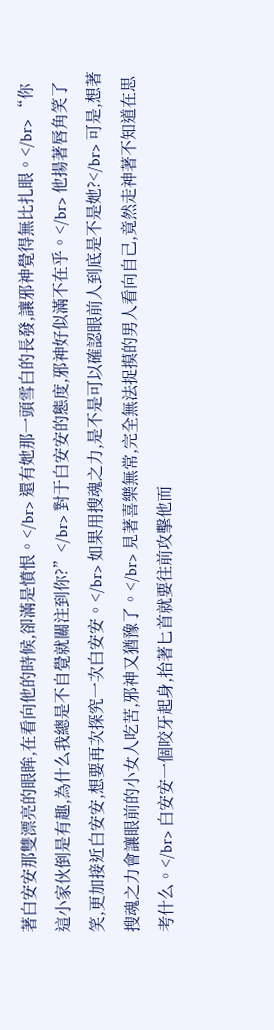著白安安那雙漂亮的眼眸,在看向他的時候,卻滿是憤恨。</br> 還有她那一頭雪白的長發,讓邪神覺得無比扎眼。</br> “你這小家伙倒是有趣,為什么我總是不自覺就關注到你?”</br> 對于白安安的態度,邪神好似滿不在乎。</br> 他揚著唇角笑了笑,更加接近白安安,想要再次探究一次白安安。</br> 如果用搜魂之力,是不是可以確認眼前人到底是不是她?</br> 可是,想著搜魂之力會讓眼前的小女人吃苦,邪神又猶豫了。</br> 見著喜樂無常,完全無法捉摸的男人看向自己,竟然走神著不知道在思考什么。</br> 白安安一個咬牙起身,抬著匕首就要往前攻擊他而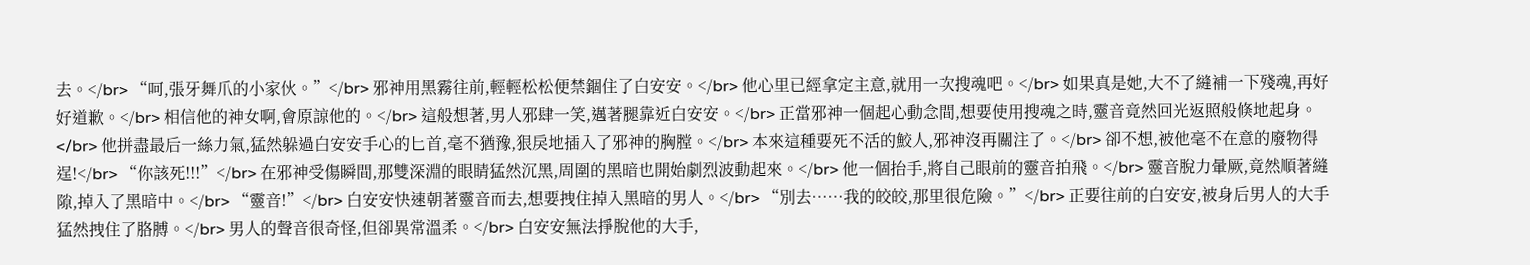去。</br> “呵,張牙舞爪的小家伙。”</br> 邪神用黑霧往前,輕輕松松便禁錮住了白安安。</br> 他心里已經拿定主意,就用一次搜魂吧。</br> 如果真是她,大不了縫補一下殘魂,再好好道歉。</br> 相信他的神女啊,會原諒他的。</br> 這般想著,男人邪肆一笑,邁著腿靠近白安安。</br> 正當邪神一個起心動念間,想要使用搜魂之時,靈音竟然回光返照般倏地起身。</br> 他拼盡最后一絲力氣,猛然躲過白安安手心的匕首,毫不猶豫,狠戾地插入了邪神的胸膛。</br> 本來這種要死不活的鮫人,邪神沒再關注了。</br> 卻不想,被他毫不在意的廢物得逞!</br> “你該死!!!”</br> 在邪神受傷瞬間,那雙深淵的眼睛猛然沉黑,周圍的黑暗也開始劇烈波動起來。</br> 他一個抬手,將自己眼前的靈音拍飛。</br> 靈音脫力暈厥,竟然順著縫隙,掉入了黑暗中。</br> “靈音!”</br> 白安安快速朝著靈音而去,想要拽住掉入黑暗的男人。</br> “別去……我的皎皎,那里很危險。”</br> 正要往前的白安安,被身后男人的大手猛然拽住了胳膊。</br> 男人的聲音很奇怪,但卻異常溫柔。</br> 白安安無法掙脫他的大手,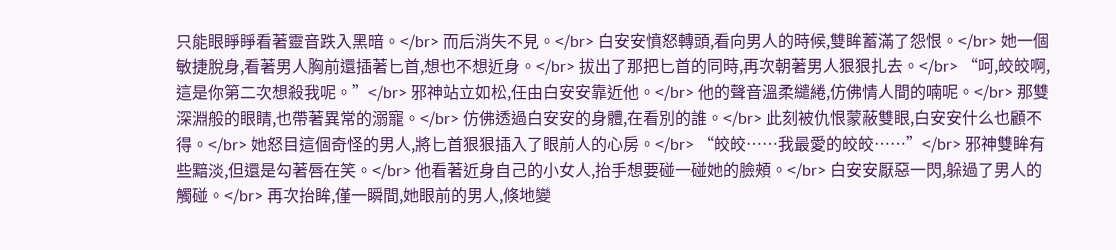只能眼睜睜看著靈音跌入黑暗。</br> 而后消失不見。</br> 白安安憤怒轉頭,看向男人的時候,雙眸蓄滿了怨恨。</br> 她一個敏捷脫身,看著男人胸前還插著匕首,想也不想近身。</br> 拔出了那把匕首的同時,再次朝著男人狠狠扎去。</br> “呵,皎皎啊,這是你第二次想殺我呢。”</br> 邪神站立如松,任由白安安靠近他。</br> 他的聲音溫柔繾綣,仿佛情人間的喃呢。</br> 那雙深淵般的眼睛,也帶著異常的溺寵。</br> 仿佛透過白安安的身體,在看別的誰。</br> 此刻被仇恨蒙蔽雙眼,白安安什么也顧不得。</br> 她怒目這個奇怪的男人,將匕首狠狠插入了眼前人的心房。</br> “皎皎……我最愛的皎皎……”</br> 邪神雙眸有些黯淡,但還是勾著唇在笑。</br> 他看著近身自己的小女人,抬手想要碰一碰她的臉頰。</br> 白安安厭惡一閃,躲過了男人的觸碰。</br> 再次抬眸,僅一瞬間,她眼前的男人,倏地變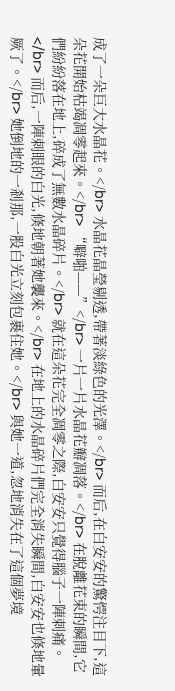成了一朵巨大水晶花。</br> 水晶花晶瑩剔透,帶著淡綠色的光澤。</br> 而后,在白安安的驚愕注目下,這朵花開始枯竭凋零起來。</br> “噼啪——”</br> 一片一片水晶花瓣凋落。</br> 在脫離花束的瞬間,它們紛紛落在地上,碎成了無數水晶碎片。</br> 就在這朵花完全凋零之際,白安安只覺得腦子一陣刺痛。</br> 而后,一陣刺眼的白光,倏地朝著她襲來。</br> 在地上的水晶碎片們完全消失瞬間,白安安也倏地暈厥了。</br> 她倒地的一剎那,一股白光立刻包裹住她。</br> 與她一道,忽地消失在了這個夢境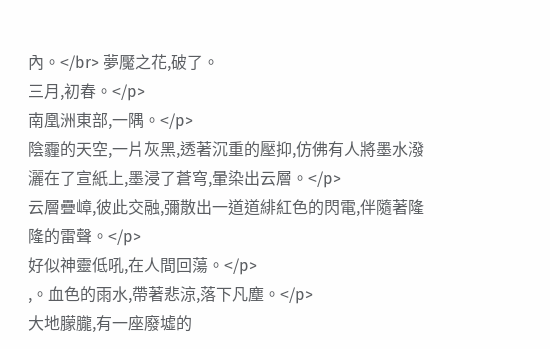內。</br> 夢魘之花,破了。
三月,初春。</p>
南凰洲東部,一隅。</p>
陰霾的天空,一片灰黑,透著沉重的壓抑,仿佛有人將墨水潑灑在了宣紙上,墨浸了蒼穹,暈染出云層。</p>
云層疊嶂,彼此交融,彌散出一道道緋紅色的閃電,伴隨著隆隆的雷聲。</p>
好似神靈低吼,在人間回蕩。</p>
,。血色的雨水,帶著悲涼,落下凡塵。</p>
大地朦朧,有一座廢墟的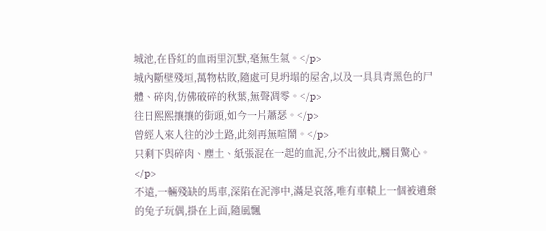城池,在昏紅的血雨里沉默,毫無生氣。</p>
城內斷壁殘垣,萬物枯敗,隨處可見坍塌的屋舍,以及一具具青黑色的尸體、碎肉,仿佛破碎的秋葉,無聲凋零。</p>
往日熙熙攘攘的街頭,如今一片蕭瑟。</p>
曾經人來人往的沙土路,此刻再無喧鬧。</p>
只剩下與碎肉、塵土、紙張混在一起的血泥,分不出彼此,觸目驚心。</p>
不遠,一輛殘缺的馬車,深陷在泥濘中,滿是哀落,唯有車轅上一個被遺棄的兔子玩偶,掛在上面,隨風飄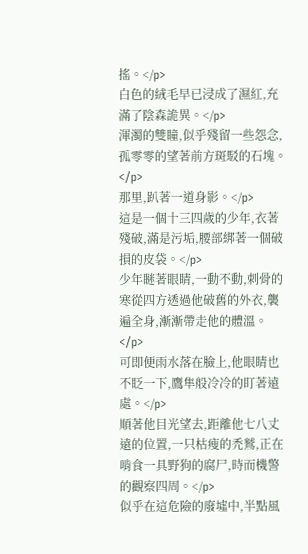搖。</p>
白色的絨毛早已浸成了濕紅,充滿了陰森詭異。</p>
渾濁的雙瞳,似乎殘留一些怨念,孤零零的望著前方斑駁的石塊。</p>
那里,趴著一道身影。</p>
這是一個十三四歲的少年,衣著殘破,滿是污垢,腰部綁著一個破損的皮袋。</p>
少年瞇著眼睛,一動不動,刺骨的寒從四方透過他破舊的外衣,襲遍全身,漸漸帶走他的體溫。</p>
可即便雨水落在臉上,他眼睛也不眨一下,鷹隼般冷冷的盯著遠處。</p>
順著他目光望去,距離他七八丈遠的位置,一只枯瘦的禿鷲,正在啃食一具野狗的腐尸,時而機警的觀察四周。</p>
似乎在這危險的廢墟中,半點風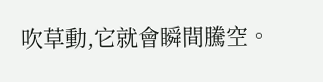吹草動,它就會瞬間騰空。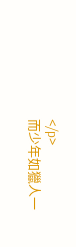</p>
而少年如獵人一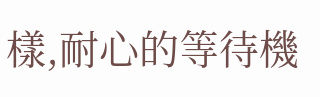樣,耐心的等待機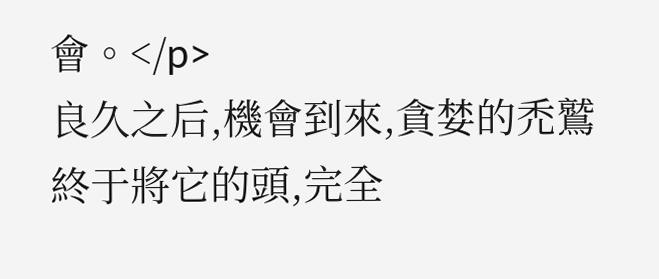會。</p>
良久之后,機會到來,貪婪的禿鷲終于將它的頭,完全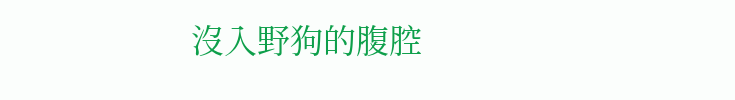沒入野狗的腹腔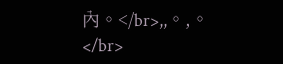內。</br>,,。,。</br>